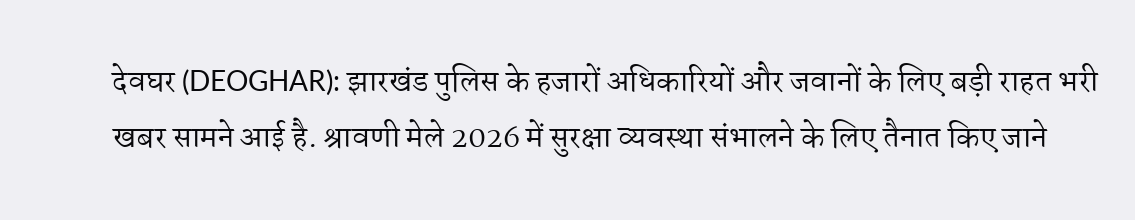देवघर (DEOGHAR): झारखंड पुलिस के हजारों अधिकारियों और जवानों के लिए बड़ी राहत भरी खबर सामने आई है. श्रावणी मेले 2026 में सुरक्षा व्यवस्था संभालने के लिए तैनात किए जाने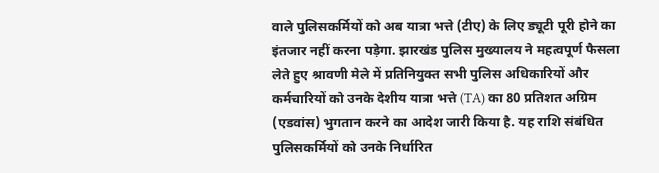वाले पुलिसकर्मियों को अब यात्रा भत्ते (टीए) के लिए ड्यूटी पूरी होने का इंतजार नहीं करना पड़ेगा. झारखंड पुलिस मुख्यालय ने महत्वपूर्ण फैसला लेते हुए श्रावणी मेले में प्रतिनियुक्त सभी पुलिस अधिकारियों और कर्मचारियों को उनके देशीय यात्रा भत्ते (TA) का 80 प्रतिशत अग्रिम (एडवांस) भुगतान करने का आदेश जारी किया है. यह राशि संबंधित पुलिसकर्मियों को उनके निर्धारित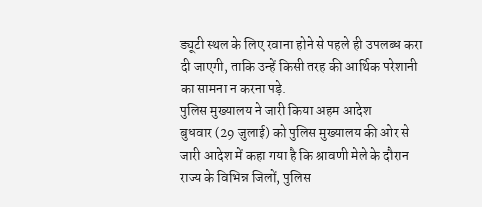ड्यूटी स्थल के लिए रवाना होने से पहले ही उपलब्ध करा दी जाएगी, ताकि उन्हें किसी तरह की आर्थिक परेशानी का सामना न करना पड़े.
पुलिस मुख्यालय ने जारी किया अहम आदेश
बुधवार (29 जुलाई) को पुलिस मुख्यालय की ओर से जारी आदेश में कहा गया है कि श्रावणी मेले के दौरान राज्य के विभिन्न जिलों, पुलिस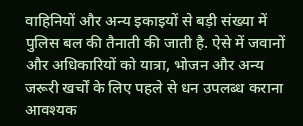वाहिनियों और अन्य इकाइयों से बड़ी संख्या में पुलिस बल की तैनाती की जाती है. ऐसे में जवानों और अधिकारियों को यात्रा, भोजन और अन्य जरूरी खर्चों के लिए पहले से धन उपलब्ध कराना आवश्यक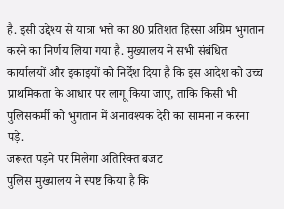है. इसी उद्देश्य से यात्रा भत्ते का 80 प्रतिशत हिस्सा अग्रिम भुगतान करने का निर्णय लिया गया है. मुख्यालय ने सभी संबंधित कार्यालयों और इकाइयों को निर्देश दिया है कि इस आदेश को उच्च प्राथमिकता के आधार पर लागू किया जाए, ताकि किसी भी पुलिसकर्मी को भुगतान में अनावश्यक देरी का सामना न करना पड़े.
जरूरत पड़ने पर मिलेगा अतिरिक्त बजट
पुलिस मुख्यालय ने स्पष्ट किया है कि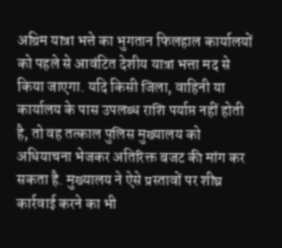अग्रिम यात्रा भत्ते का भुगतान फिलहाल कार्यालयों को पहले से आवंटित देशीय यात्रा भत्ता मद से किया जाएगा. यदि किसी जिला, वाहिनी या कार्यालय के पास उपलब्ध राशि पर्याप्त नहीं होती है, तो वह तत्काल पुलिस मुख्यालय को अधियाचना भेजकर अतिरिक्त बजट की मांग कर सकता है. मुख्यालय ने ऐसे प्रस्तावों पर शीघ्र कार्रवाई करने का भी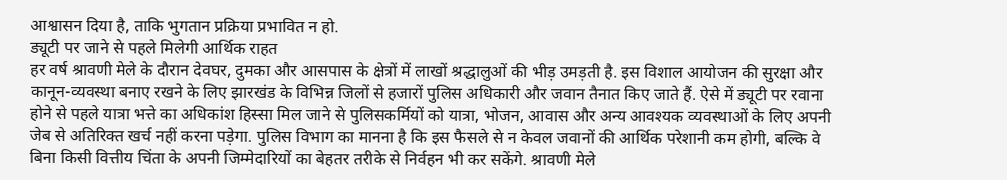आश्वासन दिया है, ताकि भुगतान प्रक्रिया प्रभावित न हो.
ड्यूटी पर जाने से पहले मिलेगी आर्थिक राहत
हर वर्ष श्रावणी मेले के दौरान देवघर, दुमका और आसपास के क्षेत्रों में लाखों श्रद्धालुओं की भीड़ उमड़ती है. इस विशाल आयोजन की सुरक्षा और कानून-व्यवस्था बनाए रखने के लिए झारखंड के विभिन्न जिलों से हजारों पुलिस अधिकारी और जवान तैनात किए जाते हैं. ऐसे में ड्यूटी पर रवाना होने से पहले यात्रा भत्ते का अधिकांश हिस्सा मिल जाने से पुलिसकर्मियों को यात्रा, भोजन, आवास और अन्य आवश्यक व्यवस्थाओं के लिए अपनी जेब से अतिरिक्त खर्च नहीं करना पड़ेगा. पुलिस विभाग का मानना है कि इस फैसले से न केवल जवानों की आर्थिक परेशानी कम होगी, बल्कि वे बिना किसी वित्तीय चिंता के अपनी जिम्मेदारियों का बेहतर तरीके से निर्वहन भी कर सकेंगे. श्रावणी मेले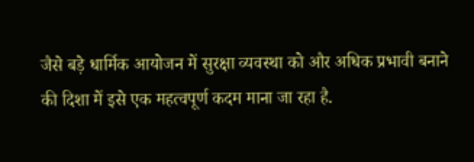जैसे बड़े धार्मिक आयोजन में सुरक्षा व्यवस्था को और अधिक प्रभावी बनाने की दिशा में इसे एक महत्वपूर्ण कदम माना जा रहा है.